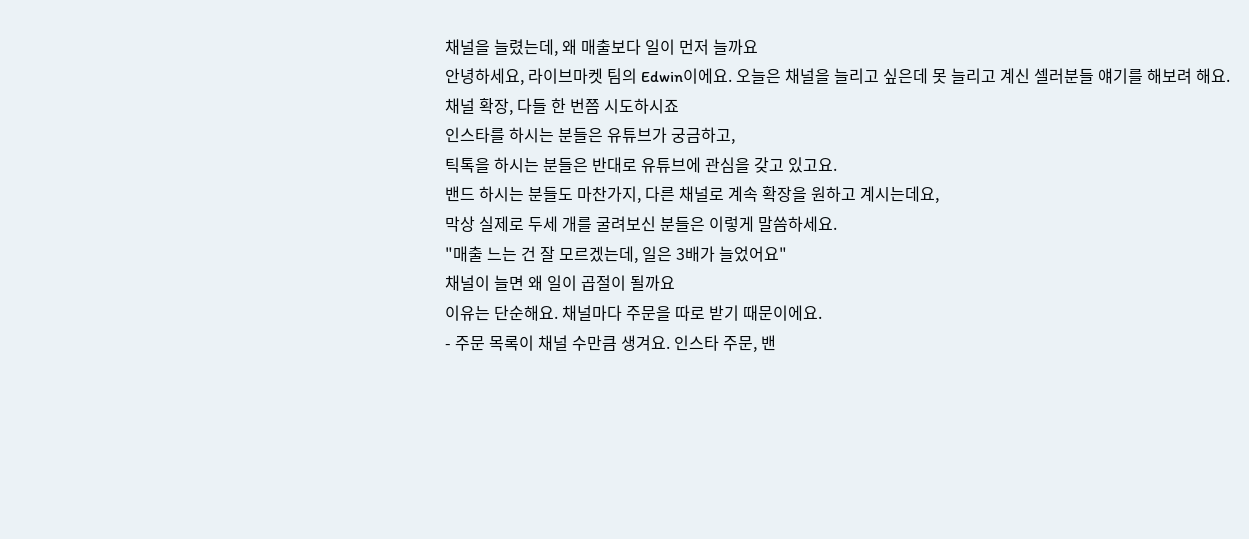채널을 늘렸는데, 왜 매출보다 일이 먼저 늘까요
안녕하세요, 라이브마켓 팀의 Edwin이에요. 오늘은 채널을 늘리고 싶은데 못 늘리고 계신 셀러분들 얘기를 해보려 해요.
채널 확장, 다들 한 번쯤 시도하시죠
인스타를 하시는 분들은 유튜브가 궁금하고,
틱톡을 하시는 분들은 반대로 유튜브에 관심을 갖고 있고요.
밴드 하시는 분들도 마찬가지, 다른 채널로 계속 확장을 원하고 계시는데요,
막상 실제로 두세 개를 굴려보신 분들은 이렇게 말씀하세요.
"매출 느는 건 잘 모르겠는데, 일은 3배가 늘었어요"
채널이 늘면 왜 일이 곱절이 될까요
이유는 단순해요. 채널마다 주문을 따로 받기 때문이에요.
- 주문 목록이 채널 수만큼 생겨요. 인스타 주문, 밴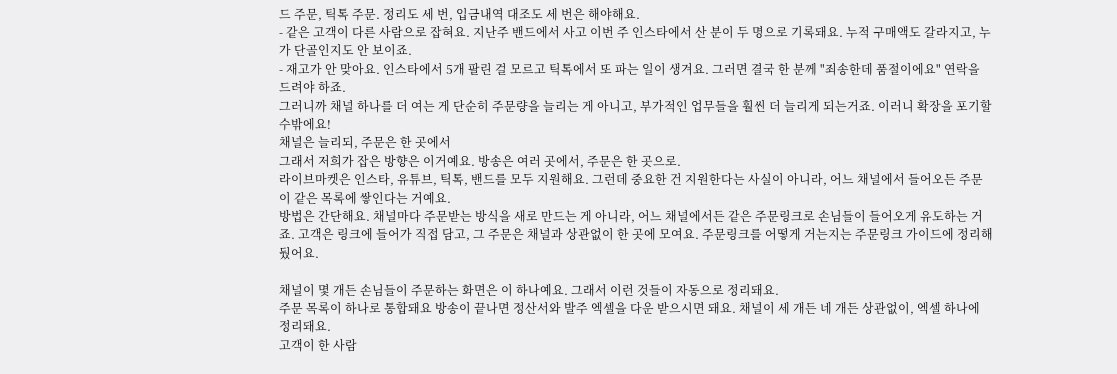드 주문, 틱톡 주문. 정리도 세 번, 입금내역 대조도 세 번은 해야해요.
- 같은 고객이 다른 사람으로 잡혀요. 지난주 밴드에서 사고 이번 주 인스타에서 산 분이 두 명으로 기록돼요. 누적 구매액도 갈라지고, 누가 단골인지도 안 보이죠.
- 재고가 안 맞아요. 인스타에서 5개 팔린 걸 모르고 틱톡에서 또 파는 일이 생겨요. 그러면 결국 한 분께 "죄송한데 품절이에요" 연락을 드려야 하죠.
그러니까 채널 하나를 더 여는 게 단순히 주문량을 늘리는 게 아니고, 부가적인 업무들을 훨씬 더 늘리게 되는거죠. 이러니 확장을 포기할 수밖에요!
채널은 늘리되, 주문은 한 곳에서
그래서 저희가 잡은 방향은 이거예요. 방송은 여러 곳에서, 주문은 한 곳으로.
라이브마켓은 인스타, 유튜브, 틱톡, 밴드를 모두 지원해요. 그런데 중요한 건 지원한다는 사실이 아니라, 어느 채널에서 들어오든 주문이 같은 목록에 쌓인다는 거예요.
방법은 간단해요. 채널마다 주문받는 방식을 새로 만드는 게 아니라, 어느 채널에서든 같은 주문링크로 손님들이 들어오게 유도하는 거죠. 고객은 링크에 들어가 직접 담고, 그 주문은 채널과 상관없이 한 곳에 모여요. 주문링크를 어떻게 거는지는 주문링크 가이드에 정리해뒀어요.

채널이 몇 개든 손님들이 주문하는 화면은 이 하나예요. 그래서 이런 것들이 자동으로 정리돼요.
주문 목록이 하나로 통합돼요 방송이 끝나면 정산서와 발주 엑셀을 다운 받으시면 돼요. 채널이 세 개든 네 개든 상관없이, 엑셀 하나에 정리돼요.
고객이 한 사람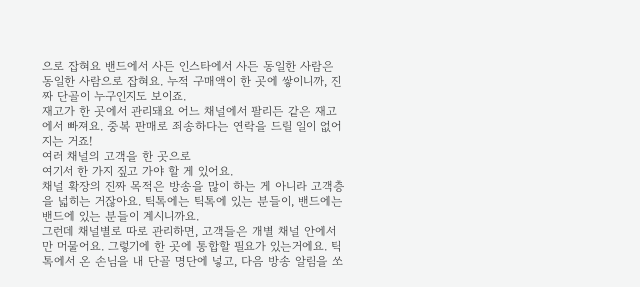으로 잡혀요 밴드에서 사든 인스타에서 사든 동일한 사람은 동일한 사람으로 잡혀요. 누적 구매액이 한 곳에 쌓이니까, 진짜 단골이 누구인지도 보이죠.
재고가 한 곳에서 관리돼요 어느 채널에서 팔리든 같은 재고에서 빠져요. 중복 판매로 죄송하다는 연락을 드릴 일이 없어지는 거죠!
여러 채널의 고객을 한 곳으로
여기서 한 가지 짚고 가야 할 게 있어요.
채널 확장의 진짜 목적은 방송을 많이 하는 게 아니라 고객층을 넓히는 거잖아요. 틱톡에는 틱톡에 있는 분들이, 밴드에는 밴드에 있는 분들이 계시니까요.
그런데 채널별로 따로 관리하면, 고객들은 개별 채널 안에서만 머물어요. 그렇기에 한 곳에 통합할 필요가 있는거에요. 틱톡에서 온 손님을 내 단골 명단에 넣고, 다음 방송 알림을 쏘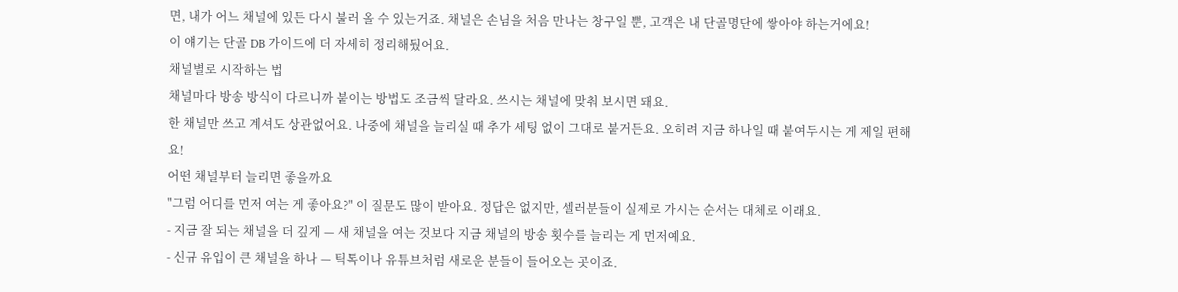면, 내가 어느 채널에 있든 다시 불러 올 수 있는거죠. 채널은 손님을 처음 만나는 창구일 뿐, 고객은 내 단골명단에 쌓아야 하는거에요!
이 얘기는 단골 DB 가이드에 더 자세히 정리해뒀어요.
채널별로 시작하는 법
채널마다 방송 방식이 다르니까 붙이는 방법도 조금씩 달라요. 쓰시는 채널에 맞춰 보시면 돼요.
한 채널만 쓰고 계셔도 상관없어요. 나중에 채널을 늘리실 때 추가 세팅 없이 그대로 붙거든요. 오히려 지금 하나일 때 붙여두시는 게 제일 편해요!
어떤 채널부터 늘리면 좋을까요
"그럼 어디를 먼저 여는 게 좋아요?" 이 질문도 많이 받아요. 정답은 없지만, 셀러분들이 실제로 가시는 순서는 대체로 이래요.
- 지금 잘 되는 채널을 더 깊게 — 새 채널을 여는 것보다 지금 채널의 방송 횟수를 늘리는 게 먼저예요.
- 신규 유입이 큰 채널을 하나 — 틱톡이나 유튜브처럼 새로운 분들이 들어오는 곳이죠.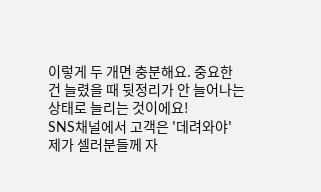이렇게 두 개면 충분해요. 중요한 건 늘렸을 때 뒷정리가 안 늘어나는 상태로 늘리는 것이에요!
SNS채널에서 고객은 '데려와야'
제가 셀러분들께 자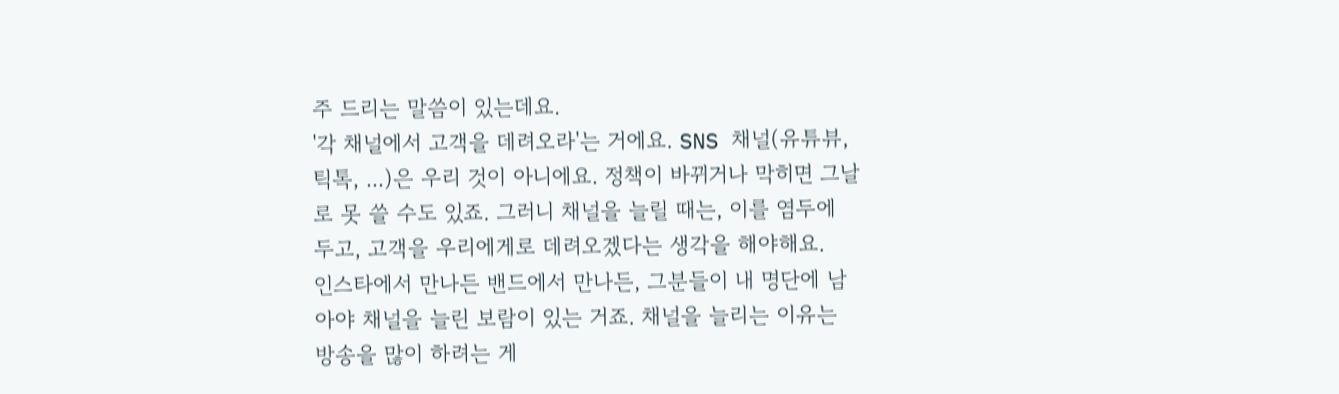주 드리는 말씀이 있는데요.
'각 채널에서 고객을 데려오라'는 거에요. SNS 채널(유튜뷰, 틱톡, ...)은 우리 것이 아니에요. 정책이 바뀌거나 막히면 그날로 못 쓸 수도 있죠. 그러니 채널을 늘릴 때는, 이를 염두에 두고, 고객을 우리에게로 데려오겠다는 생각을 해야해요.
인스타에서 만나든 밴드에서 만나든, 그분들이 내 명단에 남아야 채널을 늘린 보람이 있는 거죠. 채널을 늘리는 이유는 방송을 많이 하려는 게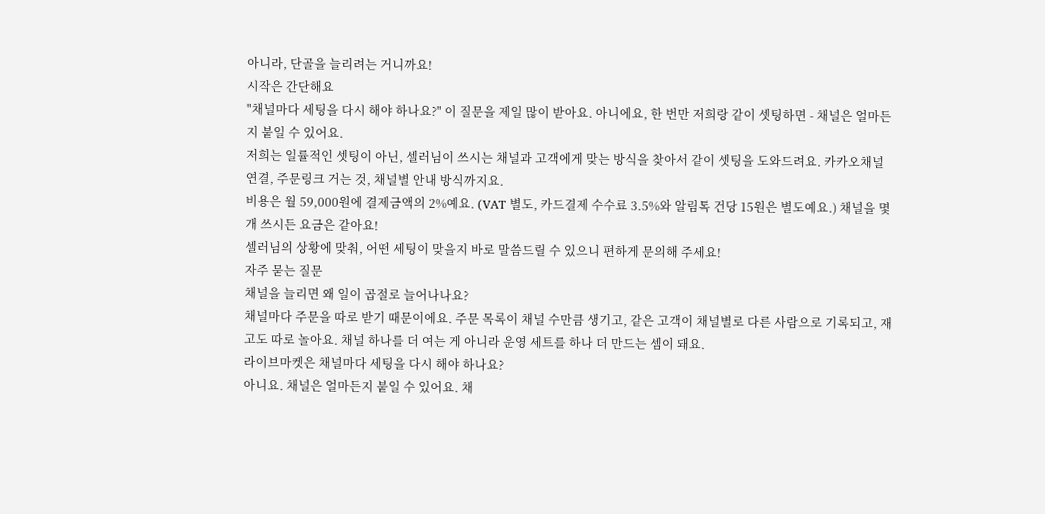아니라, 단골을 늘리려는 거니까요!
시작은 간단해요
"채널마다 세팅을 다시 해야 하나요?" 이 질문을 제일 많이 받아요. 아니에요, 한 번만 저희랑 같이 셋팅하면 - 채널은 얼마든지 붙일 수 있어요.
저희는 일률적인 셋팅이 아닌, 셀러님이 쓰시는 채널과 고객에게 맞는 방식을 찾아서 같이 셋팅을 도와드려요. 카카오채널 연결, 주문링크 거는 것, 채널별 안내 방식까지요.
비용은 월 59,000원에 결제금액의 2%예요. (VAT 별도, 카드결제 수수료 3.5%와 알림톡 건당 15원은 별도예요.) 채널을 몇 개 쓰시든 요금은 같아요!
셀러님의 상황에 맞춰, 어떤 세팅이 맞을지 바로 말씀드릴 수 있으니 편하게 문의해 주세요!
자주 묻는 질문
채널을 늘리면 왜 일이 곱절로 늘어나나요?
채널마다 주문을 따로 받기 때문이에요. 주문 목록이 채널 수만큼 생기고, 같은 고객이 채널별로 다른 사람으로 기록되고, 재고도 따로 놀아요. 채널 하나를 더 여는 게 아니라 운영 세트를 하나 더 만드는 셈이 돼요.
라이브마켓은 채널마다 세팅을 다시 해야 하나요?
아니요. 채널은 얼마든지 붙일 수 있어요. 채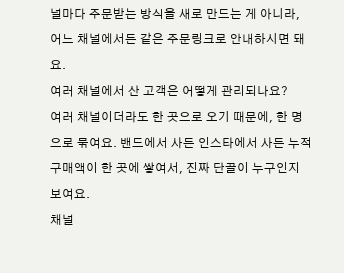널마다 주문받는 방식을 새로 만드는 게 아니라, 어느 채널에서든 같은 주문링크로 안내하시면 돼요.
여러 채널에서 산 고객은 어떻게 관리되나요?
여러 채널이더라도 한 곳으로 오기 때문에, 한 명으로 묶여요. 밴드에서 사든 인스타에서 사든 누적 구매액이 한 곳에 쌓여서, 진짜 단골이 누구인지 보여요.
채널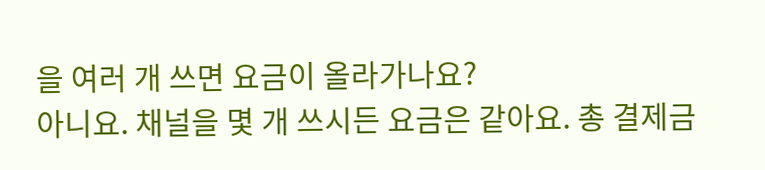을 여러 개 쓰면 요금이 올라가나요?
아니요. 채널을 몇 개 쓰시든 요금은 같아요. 총 결제금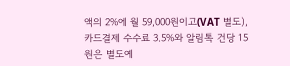액의 2%에 월 59,000원이고(VAT 별도), 카드결제 수수료 3.5%와 알림톡 건당 15원은 별도예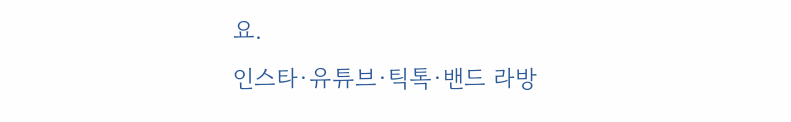요.
인스타·유튜브·틱톡·밴드 라방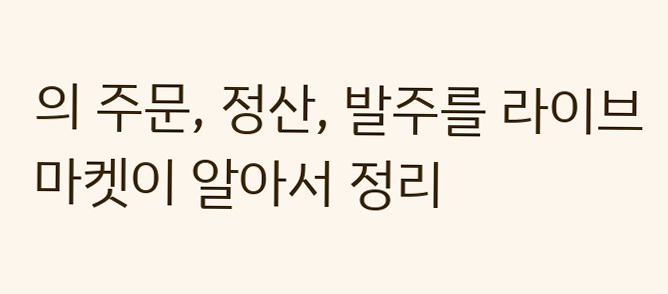의 주문, 정산, 발주를 라이브마켓이 알아서 정리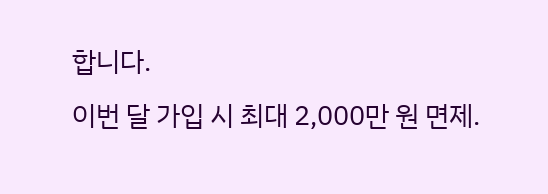합니다.
이번 달 가입 시 최대 2,000만 원 면제.